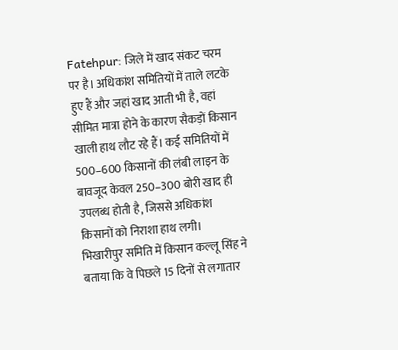Fatehpur: जिले में खाद संकट चरम पर है। अधिकांश समितियों में ताले लटके हुए हैं और जहां खाद आती भी है, वहां सीमित मात्रा होने के कारण सैकड़ों किसान खाली हाथ लौट रहे हैं। कई समितियों में 500–600 किसानों की लंबी लाइन के बावजूद केवल 250–300 बोरी खाद ही उपलब्ध होती है, जिससे अधिकांश किसानों को निराशा हाथ लगी।
भिखारीपुर समिति में किसान कल्लू सिंह ने बताया कि वे पिछले 15 दिनों से लगातार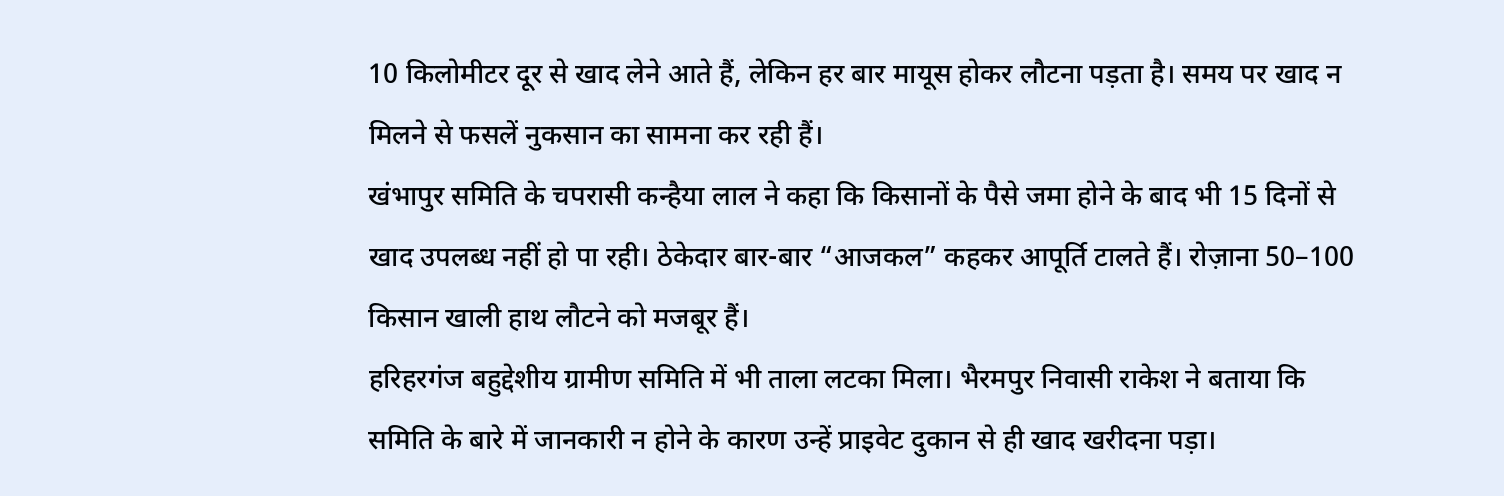10 किलोमीटर दूर से खाद लेने आते हैं, लेकिन हर बार मायूस होकर लौटना पड़ता है। समय पर खाद न मिलने से फसलें नुकसान का सामना कर रही हैं।
खंभापुर समिति के चपरासी कन्हैया लाल ने कहा कि किसानों के पैसे जमा होने के बाद भी 15 दिनों से खाद उपलब्ध नहीं हो पा रही। ठेकेदार बार-बार “आजकल” कहकर आपूर्ति टालते हैं। रोज़ाना 50–100 किसान खाली हाथ लौटने को मजबूर हैं।
हरिहरगंज बहुद्देशीय ग्रामीण समिति में भी ताला लटका मिला। भैरमपुर निवासी राकेश ने बताया कि समिति के बारे में जानकारी न होने के कारण उन्हें प्राइवेट दुकान से ही खाद खरीदना पड़ा।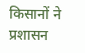किसानों ने प्रशासन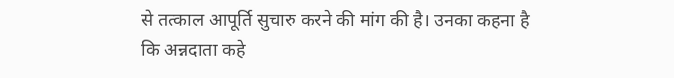से तत्काल आपूर्ति सुचारु करने की मांग की है। उनका कहना है कि अन्नदाता कहे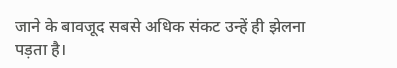जाने के बावजूद सबसे अधिक संकट उन्हें ही झेलना पड़ता है।